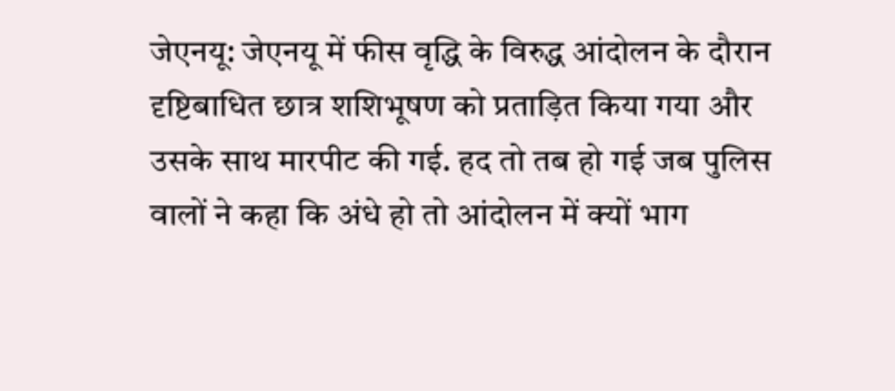जेएनयू: जेएनयू में फीस वृद्धि के विरुद्ध आंदोलन के दौरान दृष्टिबाधित छात्र शशिभूषण को प्रताड़ित किया गया और उसके साथ मारपीट की गई. हद तो तब हो गई जब पुलिस वालों ने कहा कि अंधे हो तो आंदोलन में क्यों भाग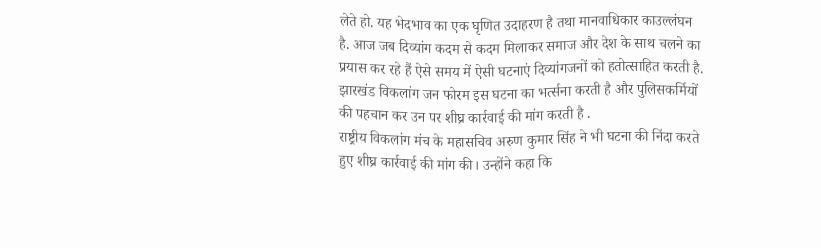लेते हो. यह भेदभाव का एक घृणित उदाहरण है तथा मानवाधिकार काउल्लंघन है. आज जब दिव्यांग कदम से कदम मिलाकर समाज और देश के साथ चलने का प्रयास कर रहे हैं ऐसे समय में ऐसी घटनाएं दिव्यांगजनों को हतोत्साहित करती है. झारखंड विकलांग जन फोरम इस घटना का भर्त्सना करती है और पुलिसकर्मियों की पहचान कर उन पर शीघ्र कार्रवाई की मांग करती है .
राष्ट्रीय विकलांग मंच के महासचिव अरुण कुमार सिंह ने भी घटना की निंदा करते हुए शीघ्र कार्रवाई की मांग की। उन्होंने कहा कि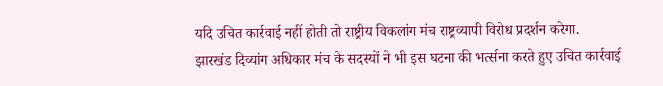यदि उचित कार्रवाई नहीं होती तो राष्ट्रीय विकलांग मंच राष्ट्रव्यापी विरोध प्रदर्शन करेगा.
झारखंड दिव्यांग अधिकार मंच के सदस्यों ने भी इस घटना की भर्त्सना करते हुए उचित कार्रवाई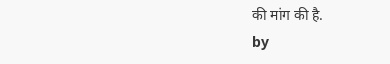की मांग की है.
by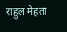राहुल मेहता